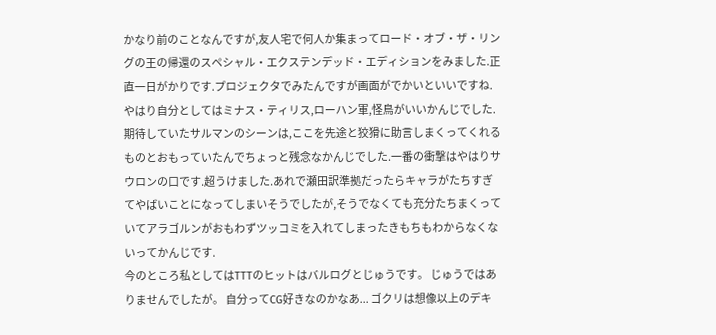かなり前のことなんですが,友人宅で何人か集まってロード・オブ・ザ・リングの王の帰還のスペシャル・エクステンデッド・エディションをみました.正直一日がかりです.プロジェクタでみたんですが画面がでかいといいですね.
やはり自分としてはミナス・ティリス,ローハン軍,怪鳥がいいかんじでした.期待していたサルマンのシーンは,ここを先途と狡猾に助言しまくってくれるものとおもっていたんでちょっと残念なかんじでした.一番の衝撃はやはりサウロンの口です.超うけました.あれで瀬田訳準拠だったらキャラがたちすぎてやばいことになってしまいそうでしたが,そうでなくても充分たちまくっていてアラゴルンがおもわずツッコミを入れてしまったきもちもわからなくないってかんじです.
今のところ私としてはTTTのヒットはバルログとじゅうです。 じゅうではありませんでしたが。 自分ってCG好きなのかなあ... ゴクリは想像以上のデキ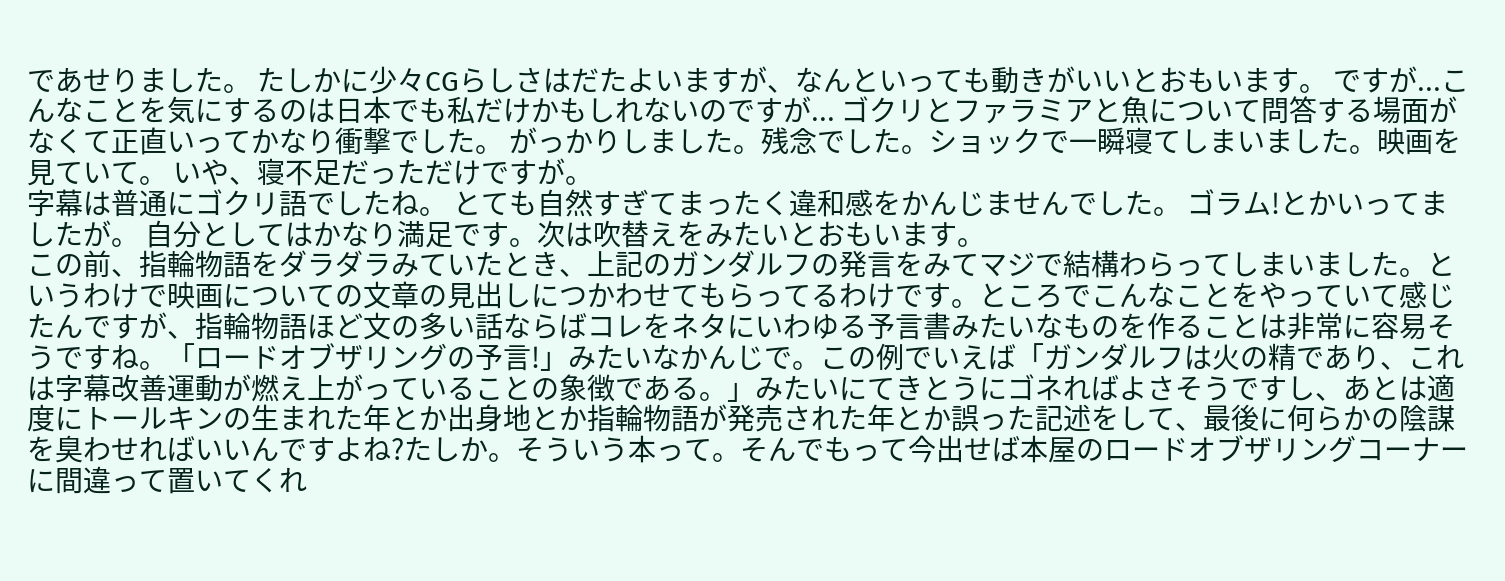であせりました。 たしかに少々CGらしさはだたよいますが、なんといっても動きがいいとおもいます。 ですが...こんなことを気にするのは日本でも私だけかもしれないのですが... ゴクリとファラミアと魚について問答する場面がなくて正直いってかなり衝撃でした。 がっかりしました。残念でした。ショックで一瞬寝てしまいました。映画を見ていて。 いや、寝不足だっただけですが。
字幕は普通にゴクリ語でしたね。 とても自然すぎてまったく違和感をかんじませんでした。 ゴラム!とかいってましたが。 自分としてはかなり満足です。次は吹替えをみたいとおもいます。
この前、指輪物語をダラダラみていたとき、上記のガンダルフの発言をみてマジで結構わらってしまいました。というわけで映画についての文章の見出しにつかわせてもらってるわけです。ところでこんなことをやっていて感じたんですが、指輪物語ほど文の多い話ならばコレをネタにいわゆる予言書みたいなものを作ることは非常に容易そうですね。「ロードオブザリングの予言!」みたいなかんじで。この例でいえば「ガンダルフは火の精であり、これは字幕改善運動が燃え上がっていることの象徴である。」みたいにてきとうにゴネればよさそうですし、あとは適度にトールキンの生まれた年とか出身地とか指輪物語が発売された年とか誤った記述をして、最後に何らかの陰謀を臭わせればいいんですよね?たしか。そういう本って。そんでもって今出せば本屋のロードオブザリングコーナーに間違って置いてくれ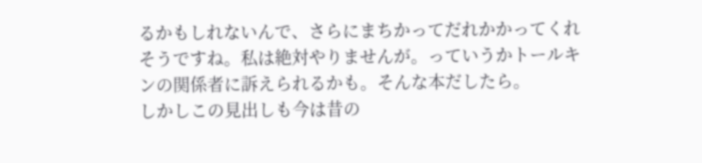るかもしれないんで、さらにまちかってだれかかってくれそうですね。私は絶対やりませんが。っていうかトールキンの関係者に訴えられるかも。そんな本だしたら。
しかしこの見出しも今は昔の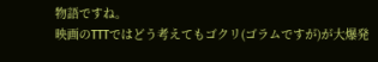物語ですね。
映画のTTTではどう考えてもゴクリ(ゴラムですが)が大爆発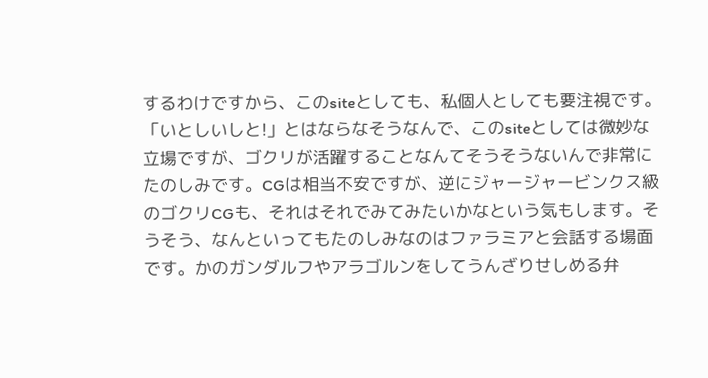するわけですから、このsiteとしても、私個人としても要注視です。「いとしいしと!」とはならなそうなんで、このsiteとしては微妙な立場ですが、ゴクリが活躍することなんてそうそうないんで非常にたのしみです。CGは相当不安ですが、逆にジャージャービンクス級のゴクリCGも、それはそれでみてみたいかなという気もします。そうそう、なんといってもたのしみなのはファラミアと会話する場面です。かのガンダルフやアラゴルンをしてうんざりせしめる弁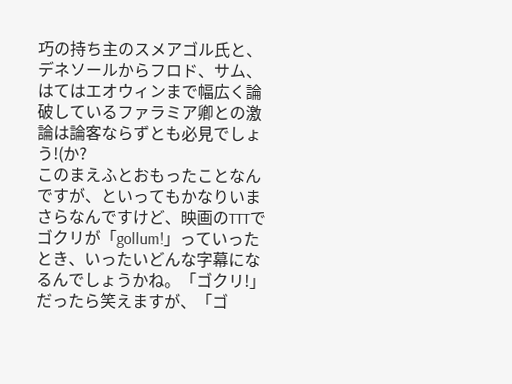巧の持ち主のスメアゴル氏と、デネソールからフロド、サム、はてはエオウィンまで幅広く論破しているファラミア卿との激論は論客ならずとも必見でしょう!(か?
このまえふとおもったことなんですが、といってもかなりいまさらなんですけど、映画のTTTでゴクリが「gollum!」っていったとき、いったいどんな字幕になるんでしょうかね。「ゴクリ!」だったら笑えますが、「ゴ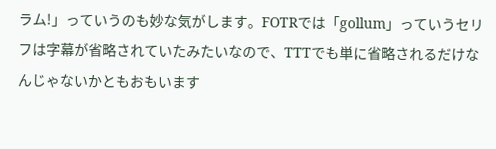ラム!」っていうのも妙な気がします。FOTRでは「gollum」っていうセリフは字幕が省略されていたみたいなので、TTTでも単に省略されるだけなんじゃないかともおもいます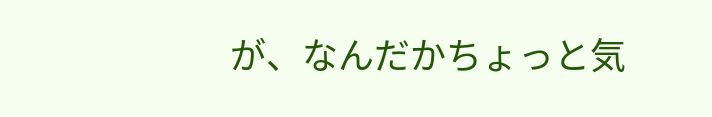が、なんだかちょっと気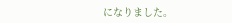になりました。